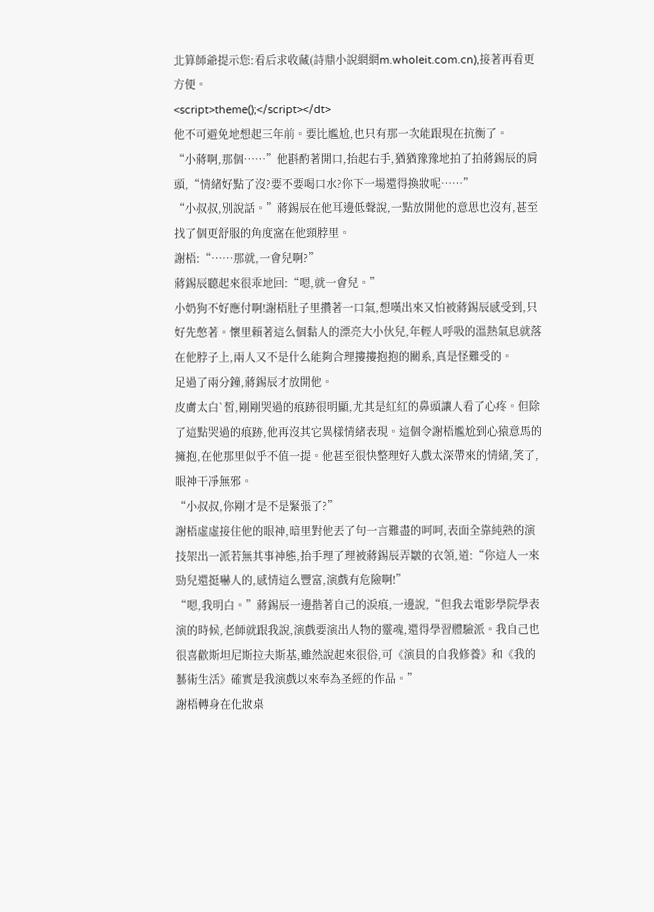北算師爺提示您:看后求收藏(詩鼎小說網網m.wholeit.com.cn),接著再看更方便。
<script>theme();</script></dt>
他不可避免地想起三年前。要比尷尬,也只有那一次能跟現在抗衡了。
“小蔣啊,那個……”他斟酌著開口,抬起右手,猶猶豫豫地拍了拍蔣錫辰的肩頭,“情緒好點了沒?要不要喝口水?你下一場還得換妝呢……”
“小叔叔,別說話。”蔣錫辰在他耳邊低聲說,一點放開他的意思也沒有,甚至找了個更舒服的角度窩在他頸脖里。
謝梧:“……那就,一會兒啊?”
蔣錫辰聽起來很乖地回:“嗯,就一會兒。”
小奶狗不好應付啊!謝梧肚子里攢著一口氣,想嘆出來又怕被蔣錫辰感受到,只好先憋著。懷里賴著這么個黏人的漂亮大小伙兒,年輕人呼吸的溫熱氣息就落在他脖子上,兩人又不是什么能夠合理摟摟抱抱的關系,真是怪難受的。
足過了兩分鐘,蔣錫辰才放開他。
皮膚太白`皙,剛剛哭過的痕跡很明顯,尤其是紅紅的鼻頭讓人看了心疼。但除了這點哭過的痕跡,他再沒其它異樣情緒表現。這個令謝梧尷尬到心猿意馬的擁抱,在他那里似乎不值一提。他甚至很快整理好入戲太深帶來的情緒,笑了,眼神干凈無邪。
“小叔叔,你剛才是不是緊張了?”
謝梧虛虛接住他的眼神,暗里對他丟了句一言難盡的呵呵,表面全靠純熟的演技架出一派若無其事神態,抬手理了理被蔣錫辰弄皺的衣領,道:“你這人一來勁兒還挺嚇人的,感情這么豐富,演戲有危險啊!”
“嗯,我明白。”蔣錫辰一邊揩著自己的淚痕,一邊說,“但我去電影學院學表演的時候,老師就跟我說,演戲要演出人物的靈魂,還得學習體驗派。我自己也很喜歡斯坦尼斯拉夫斯基,雖然說起來很俗,可《演員的自我修養》和《我的藝術生活》確實是我演戲以來奉為圣經的作品。”
謝梧轉身在化妝桌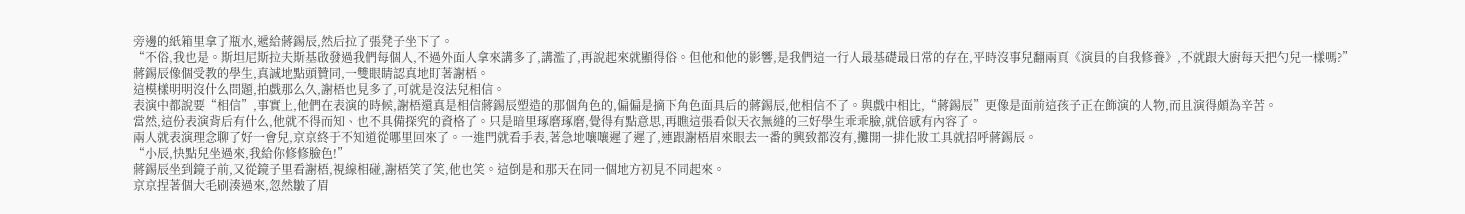旁邊的紙箱里拿了瓶水,遞給蔣錫辰,然后拉了張凳子坐下了。
“不俗,我也是。斯坦尼斯拉夫斯基啟發過我們每個人,不過外面人拿來講多了,講濫了,再說起來就顯得俗。但他和他的影響,是我們這一行人最基礎最日常的存在,平時沒事兒翻兩頁《演員的自我修養》,不就跟大廚每天把勺兒一樣嗎?”
蔣錫辰像個受教的學生,真誠地點頭贊同,一雙眼睛認真地盯著謝梧。
這模樣明明沒什么問題,拍戲那么久,謝梧也見多了,可就是沒法兒相信。
表演中都說要“相信”,事實上,他們在表演的時候,謝梧還真是相信蔣錫辰塑造的那個角色的,偏偏是摘下角色面具后的蔣錫辰,他相信不了。與戲中相比,“蔣錫辰”更像是面前這孩子正在飾演的人物,而且演得頗為辛苦。
當然,這份表演背后有什么,他就不得而知、也不具備探究的資格了。只是暗里琢磨琢磨,覺得有點意思,再瞧這張看似天衣無縫的三好學生乖乖臉,就倍感有內容了。
兩人就表演理念聊了好一會兒,京京終于不知道從哪里回來了。一進門就看手表,著急地嚷嚷遲了遲了,連跟謝梧眉來眼去一番的興致都沒有,攤開一排化妝工具就招呼蔣錫辰。
“小辰,快點兒坐過來,我給你修修臉色!”
蔣錫辰坐到鏡子前,又從鏡子里看謝梧,視線相碰,謝梧笑了笑,他也笑。這倒是和那天在同一個地方初見不同起來。
京京捏著個大毛刷湊過來,忽然皺了眉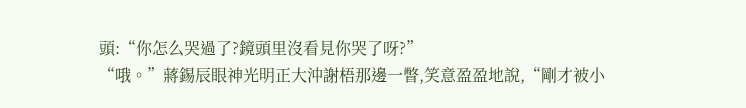頭:“你怎么哭過了?鏡頭里沒看見你哭了呀?”
“哦。”蔣錫辰眼神光明正大沖謝梧那邊一瞥,笑意盈盈地說,“剛才被小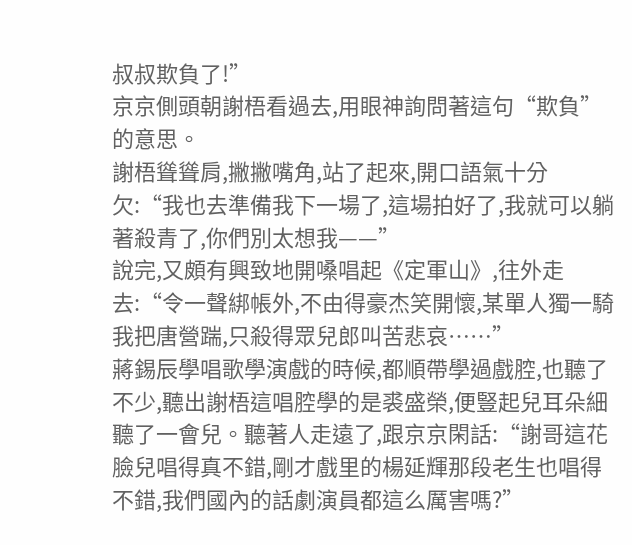叔叔欺負了!”
京京側頭朝謝梧看過去,用眼神詢問著這句“欺負”的意思。
謝梧聳聳肩,撇撇嘴角,站了起來,開口語氣十分欠:“我也去準備我下一場了,這場拍好了,我就可以躺著殺青了,你們別太想我——”
說完,又頗有興致地開嗓唱起《定軍山》,往外走去:“令一聲綁帳外,不由得豪杰笑開懷,某單人獨一騎我把唐營踹,只殺得眾兒郎叫苦悲哀……”
蔣錫辰學唱歌學演戲的時候,都順帶學過戲腔,也聽了不少,聽出謝梧這唱腔學的是裘盛榮,便豎起兒耳朵細聽了一會兒。聽著人走遠了,跟京京閑話:“謝哥這花臉兒唱得真不錯,剛才戲里的楊延輝那段老生也唱得不錯,我們國內的話劇演員都這么厲害嗎?”